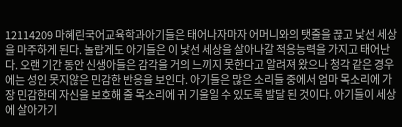12114209 마혜린국어교육학과아기들은 태어나자마자 어머니와의 탯줄을 끊고 낯선 세상을 마주하게 된다. 놀랍게도 아기들은 이 낯선 세상을 살아나갈 적응능력을 가지고 태어난다. 오랜 기간 동안 신생아들은 감각을 거의 느끼지 못한다고 알려져 왔으나 청각 같은 경우에는 성인 못지않은 민감한 반응을 보인다. 아기들은 많은 소리들 중에서 엄마 목소리에 가장 민감한데 자신을 보호해 줄 목소리에 귀 기울일 수 있도록 발달 된 것이다. 아기들이 세상에 살아가기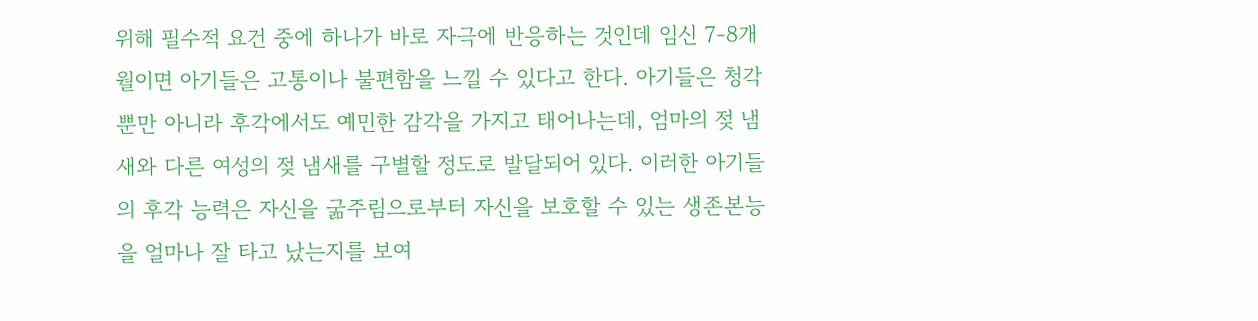위해 필수적 요건 중에 하나가 바로 자극에 반응하는 것인데 임신 7-8개월이면 아기들은 고통이나 불편함을 느낄 수 있다고 한다. 아기들은 청각뿐만 아니라 후각에서도 예민한 감각을 가지고 태어나는데, 엄마의 젖 냄새와 다른 여성의 젖 냄새를 구별할 정도로 발달되어 있다. 이러한 아기들의 후각 능력은 자신을 굶주림으로부터 자신을 보호할 수 있는 생존본능을 얼마나 잘 타고 났는지를 보여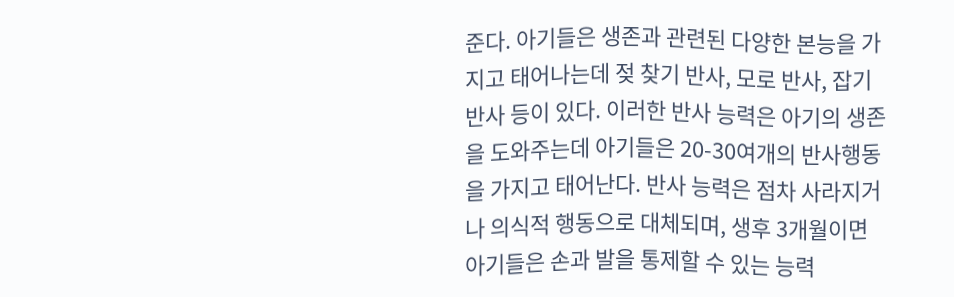준다. 아기들은 생존과 관련된 다양한 본능을 가지고 태어나는데 젖 찾기 반사, 모로 반사, 잡기 반사 등이 있다. 이러한 반사 능력은 아기의 생존을 도와주는데 아기들은 20-30여개의 반사행동을 가지고 태어난다. 반사 능력은 점차 사라지거나 의식적 행동으로 대체되며, 생후 3개월이면 아기들은 손과 발을 통제할 수 있는 능력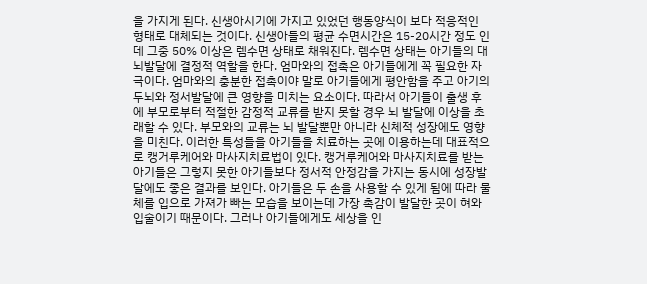을 가지게 된다. 신생아시기에 가지고 있었던 행동양식이 보다 적응적인 형태로 대체되는 것이다. 신생아들의 평균 수면시간은 15-20시간 정도 인데 그중 50% 이상은 렘수면 상태로 채워진다. 렘수면 상태는 아기들의 대뇌발달에 결정적 역할을 한다. 엄마와의 접촉은 아기들에게 꼭 필요한 자극이다. 엄마와의 충분한 접촉이야 말로 아기들에게 평안함을 주고 아기의 두뇌와 정서발달에 큰 영향을 미치는 요소이다. 따라서 아기들이 출생 후에 부모로부터 적절한 감정적 교류를 받지 못할 경우 뇌 발달에 이상을 초래할 수 있다. 부모와의 교류는 뇌 발달뿐만 아니라 신체적 성장에도 영향을 미친다. 이러한 특성들을 아기들을 치료하는 곳에 이용하는데 대표적으로 캥거루케어와 마사지치료법이 있다. 캥거루케어와 마사지치료를 받는 아기들은 그렇지 못한 아기들보다 정서적 안정감을 가지는 동시에 성장발달에도 좋은 결과를 보인다. 아기들은 두 손을 사용할 수 있게 됨에 따라 물체를 입으로 가져가 빠는 모습을 보이는데 가장 촉감이 발달한 곳이 혀와 입술이기 때문이다. 그러나 아기들에게도 세상을 인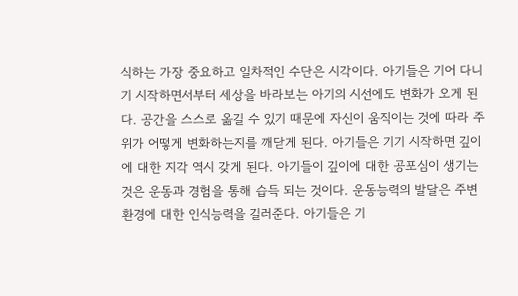식하는 가장 중요하고 일차적인 수단은 시각이다. 아기들은 기어 다니기 시작하면서부터 세상을 바라보는 아기의 시선에도 변화가 오게 된다. 공간을 스스로 옮길 수 있기 때문에 자신이 움직이는 것에 따라 주위가 어떻게 변화하는지를 깨닫게 된다. 아기들은 기기 시작하면 깊이에 대한 지각 역시 갖게 된다. 아기들이 깊이에 대한 공포심이 생기는 것은 운동과 경험을 통해 습득 되는 것이다. 운동능력의 발달은 주변 환경에 대한 인식능력을 길러준다. 아기들은 기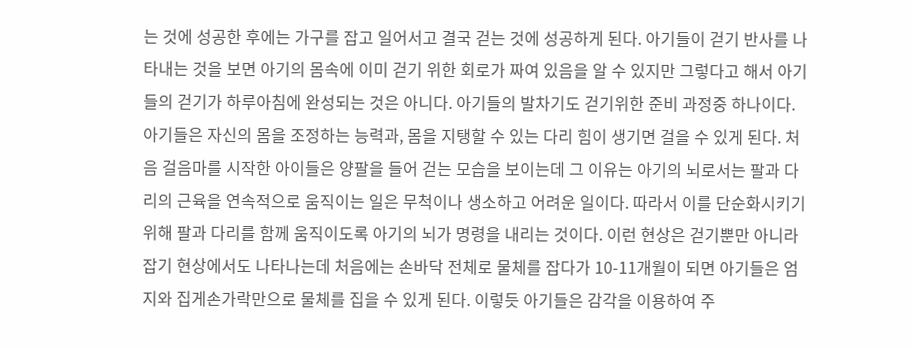는 것에 성공한 후에는 가구를 잡고 일어서고 결국 걷는 것에 성공하게 된다. 아기들이 걷기 반사를 나타내는 것을 보면 아기의 몸속에 이미 걷기 위한 회로가 짜여 있음을 알 수 있지만 그렇다고 해서 아기들의 걷기가 하루아침에 완성되는 것은 아니다. 아기들의 발차기도 걷기위한 준비 과정중 하나이다. 아기들은 자신의 몸을 조정하는 능력과, 몸을 지탱할 수 있는 다리 힘이 생기면 걸을 수 있게 된다. 처음 걸음마를 시작한 아이들은 양팔을 들어 걷는 모습을 보이는데 그 이유는 아기의 뇌로서는 팔과 다리의 근육을 연속적으로 움직이는 일은 무척이나 생소하고 어려운 일이다. 따라서 이를 단순화시키기 위해 팔과 다리를 함께 움직이도록 아기의 뇌가 명령을 내리는 것이다. 이런 현상은 걷기뿐만 아니라 잡기 현상에서도 나타나는데 처음에는 손바닥 전체로 물체를 잡다가 10-11개월이 되면 아기들은 엄지와 집게손가락만으로 물체를 집을 수 있게 된다. 이렇듯 아기들은 감각을 이용하여 주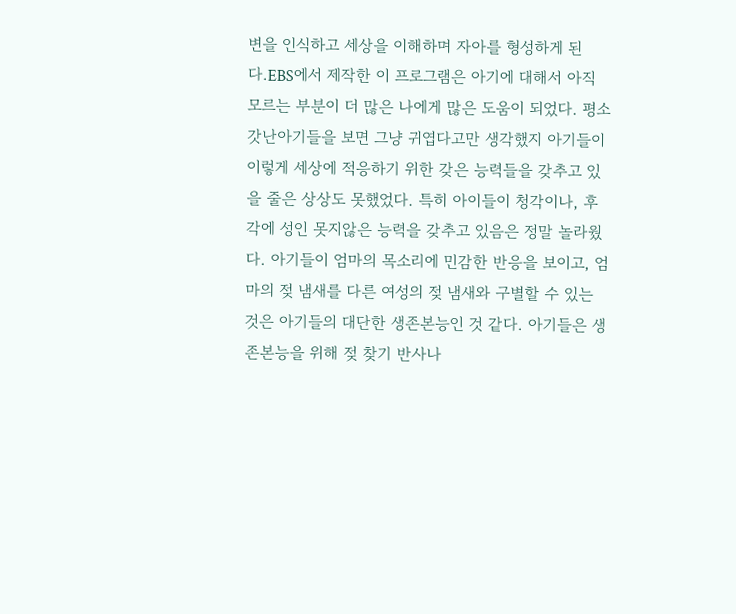변을 인식하고 세상을 이해하며 자아를 형성하게 된다.EBS에서 제작한 이 프로그램은 아기에 대해서 아직 모르는 부분이 더 많은 나에게 많은 도움이 되었다. 평소 갓난아기들을 보면 그냥 귀엽다고만 생각했지 아기들이 이렇게 세상에 적응하기 위한 갖은 능력들을 갖추고 있을 줄은 상상도 못했었다. 특히 아이들이 청각이나, 후각에 성인 못지않은 능력을 갖추고 있음은 정말 놀라웠다. 아기들이 엄마의 목소리에 민감한 반응을 보이고, 엄마의 젖 냄새를 다른 여성의 젖 냄새와 구별할 수 있는 것은 아기들의 대단한 생존본능인 것 같다. 아기들은 생존본능을 위해 젖 찾기 반사나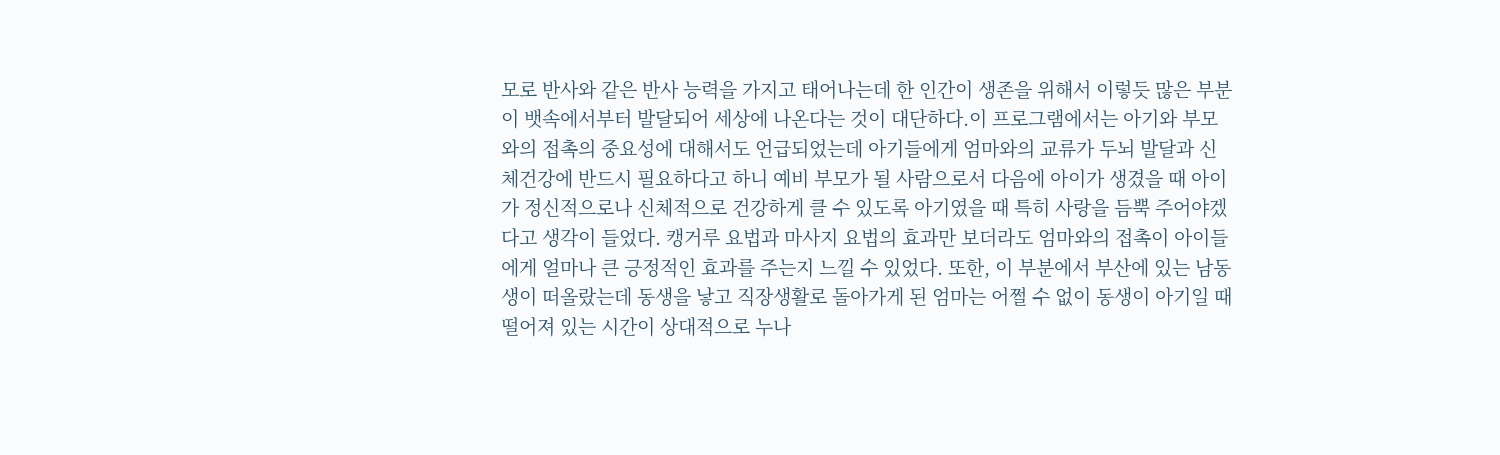모로 반사와 같은 반사 능력을 가지고 태어나는데 한 인간이 생존을 위해서 이렇듯 많은 부분이 뱃속에서부터 발달되어 세상에 나온다는 것이 대단하다.이 프로그램에서는 아기와 부모와의 접촉의 중요성에 대해서도 언급되었는데 아기들에게 엄마와의 교류가 두뇌 발달과 신체건강에 반드시 필요하다고 하니 예비 부모가 될 사람으로서 다음에 아이가 생겼을 때 아이가 정신적으로나 신체적으로 건강하게 클 수 있도록 아기였을 때 특히 사랑을 듬뿍 주어야겠다고 생각이 들었다. 캥거루 요법과 마사지 요법의 효과만 보더라도 엄마와의 접촉이 아이들에게 얼마나 큰 긍정적인 효과를 주는지 느낄 수 있었다. 또한, 이 부분에서 부산에 있는 남동생이 떠올랐는데 동생을 낳고 직장생활로 돌아가게 된 엄마는 어쩔 수 없이 동생이 아기일 때 떨어져 있는 시간이 상대적으로 누나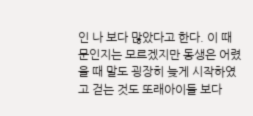인 나 보다 많았다고 한다. 이 때문인지는 모르겠지만 동생은 어렸을 때 말도 굉장히 늦게 시작하였고 걷는 것도 또래아이들 보다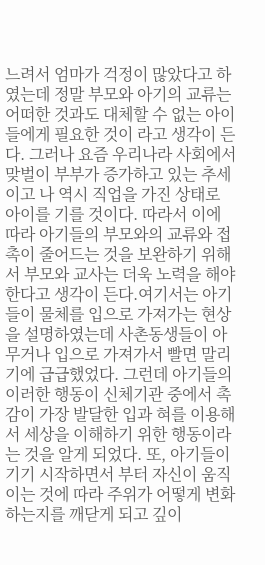느려서 엄마가 걱정이 많았다고 하였는데 정말 부모와 아기의 교류는 어떠한 것과도 대체할 수 없는 아이들에게 필요한 것이 라고 생각이 든다. 그러나 요즘 우리나라 사회에서 맞벌이 부부가 증가하고 있는 추세이고 나 역시 직업을 가진 상태로 아이를 기를 것이다. 따라서 이에 따라 아기들의 부모와의 교류와 접촉이 줄어드는 것을 보완하기 위해서 부모와 교사는 더욱 노력을 해야 한다고 생각이 든다.여기서는 아기들이 물체를 입으로 가져가는 현상을 설명하였는데 사촌동생들이 아무거나 입으로 가져가서 빨면 말리기에 급급했었다. 그런데 아기들의 이러한 행동이 신체기관 중에서 촉감이 가장 발달한 입과 혀를 이용해서 세상을 이해하기 위한 행동이라는 것을 알게 되었다. 또, 아기들이 기기 시작하면서 부터 자신이 움직이는 것에 따라 주위가 어떻게 변화하는지를 깨닫게 되고 깊이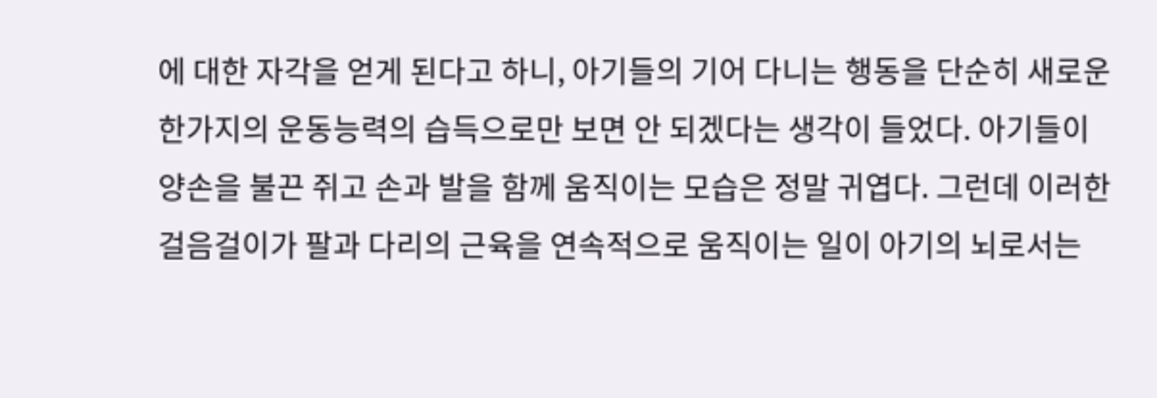에 대한 자각을 얻게 된다고 하니, 아기들의 기어 다니는 행동을 단순히 새로운 한가지의 운동능력의 습득으로만 보면 안 되겠다는 생각이 들었다. 아기들이 양손을 불끈 쥐고 손과 발을 함께 움직이는 모습은 정말 귀엽다. 그런데 이러한 걸음걸이가 팔과 다리의 근육을 연속적으로 움직이는 일이 아기의 뇌로서는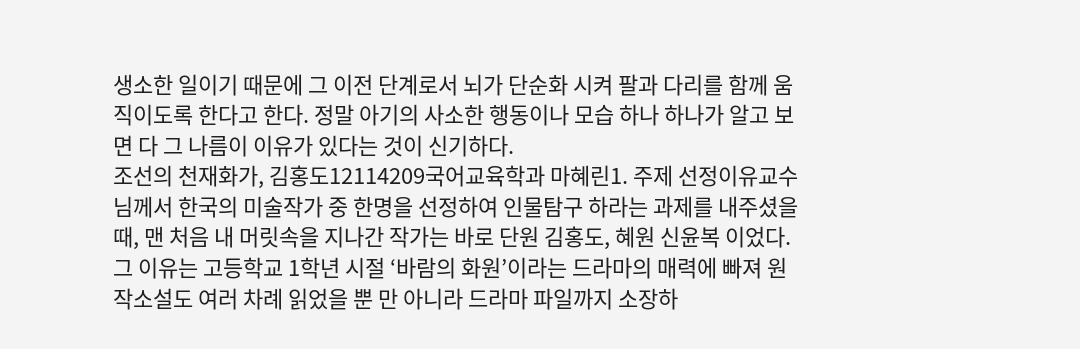생소한 일이기 때문에 그 이전 단계로서 뇌가 단순화 시켜 팔과 다리를 함께 움직이도록 한다고 한다. 정말 아기의 사소한 행동이나 모습 하나 하나가 알고 보면 다 그 나름이 이유가 있다는 것이 신기하다.
조선의 천재화가, 김홍도12114209국어교육학과 마혜린1. 주제 선정이유교수님께서 한국의 미술작가 중 한명을 선정하여 인물탐구 하라는 과제를 내주셨을 때, 맨 처음 내 머릿속을 지나간 작가는 바로 단원 김홍도, 혜원 신윤복 이었다. 그 이유는 고등학교 1학년 시절 ‘바람의 화원’이라는 드라마의 매력에 빠져 원작소설도 여러 차례 읽었을 뿐 만 아니라 드라마 파일까지 소장하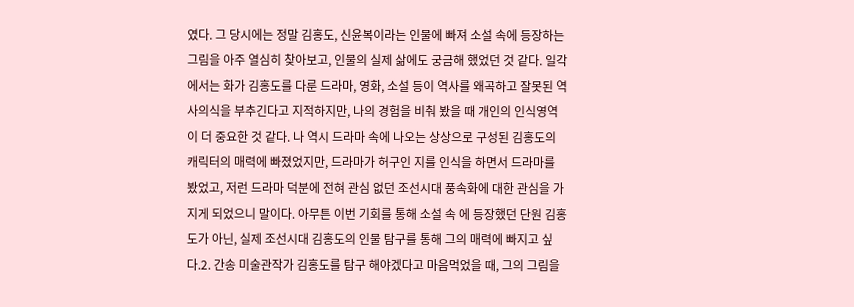였다. 그 당시에는 정말 김홍도, 신윤복이라는 인물에 빠져 소설 속에 등장하는 그림을 아주 열심히 찾아보고, 인물의 실제 삶에도 궁금해 했었던 것 같다. 일각에서는 화가 김홍도를 다룬 드라마, 영화, 소설 등이 역사를 왜곡하고 잘못된 역사의식을 부추긴다고 지적하지만, 나의 경험을 비춰 봤을 때 개인의 인식영역이 더 중요한 것 같다. 나 역시 드라마 속에 나오는 상상으로 구성된 김홍도의 캐릭터의 매력에 빠졌었지만, 드라마가 허구인 지를 인식을 하면서 드라마를 봤었고, 저런 드라마 덕분에 전혀 관심 없던 조선시대 풍속화에 대한 관심을 가지게 되었으니 말이다. 아무튼 이번 기회를 통해 소설 속 에 등장했던 단원 김홍도가 아닌, 실제 조선시대 김홍도의 인물 탐구를 통해 그의 매력에 빠지고 싶다.2. 간송 미술관작가 김홍도를 탐구 해야겠다고 마음먹었을 때, 그의 그림을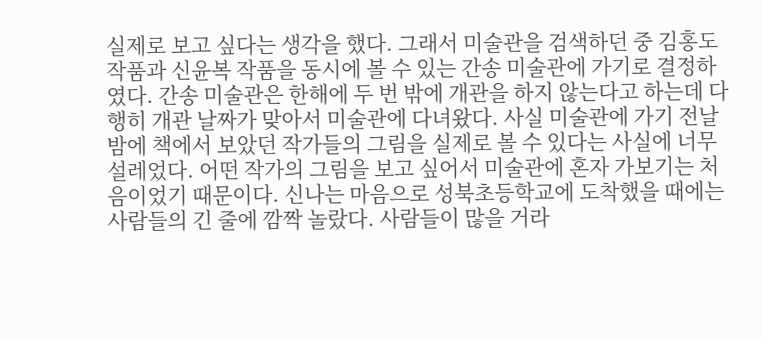실제로 보고 싶다는 생각을 했다. 그래서 미술관을 검색하던 중 김홍도 작품과 신윤복 작품을 동시에 볼 수 있는 간송 미술관에 가기로 결정하였다. 간송 미술관은 한해에 두 번 밖에 개관을 하지 않는다고 하는데 다행히 개관 날짜가 맞아서 미술관에 다녀왔다. 사실 미술관에 가기 전날 밤에 책에서 보았던 작가들의 그림을 실제로 볼 수 있다는 사실에 너무 설레었다. 어떤 작가의 그림을 보고 싶어서 미술관에 혼자 가보기는 처음이었기 때문이다. 신나는 마음으로 성북초등학교에 도착했을 때에는 사람들의 긴 줄에 깜짝 놀랐다. 사람들이 많을 거라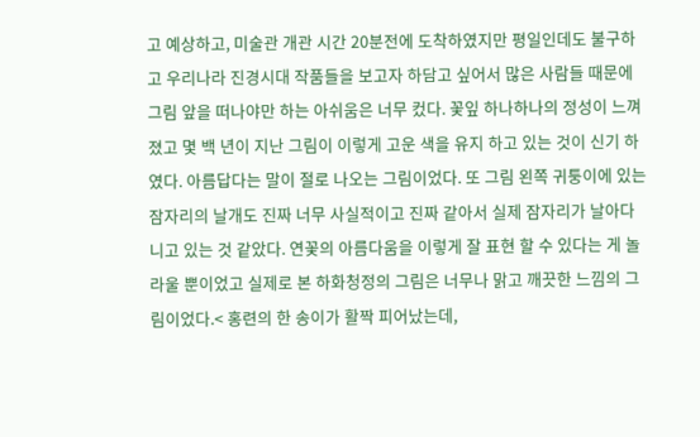고 예상하고, 미술관 개관 시간 20분전에 도착하였지만 평일인데도 불구하고 우리나라 진경시대 작품들을 보고자 하담고 싶어서 많은 사람들 때문에 그림 앞을 떠나야만 하는 아쉬움은 너무 컸다. 꽃잎 하나하나의 정성이 느껴졌고 몇 백 년이 지난 그림이 이렇게 고운 색을 유지 하고 있는 것이 신기 하였다. 아름답다는 말이 절로 나오는 그림이었다. 또 그림 왼쪽 귀퉁이에 있는 잠자리의 날개도 진짜 너무 사실적이고 진짜 같아서 실제 잠자리가 날아다니고 있는 것 같았다. 연꽃의 아름다움을 이렇게 잘 표현 할 수 있다는 게 놀라울 뿐이었고 실제로 본 하화청정의 그림은 너무나 맑고 깨끗한 느낌의 그림이었다.< 홍련의 한 송이가 활짝 피어났는데,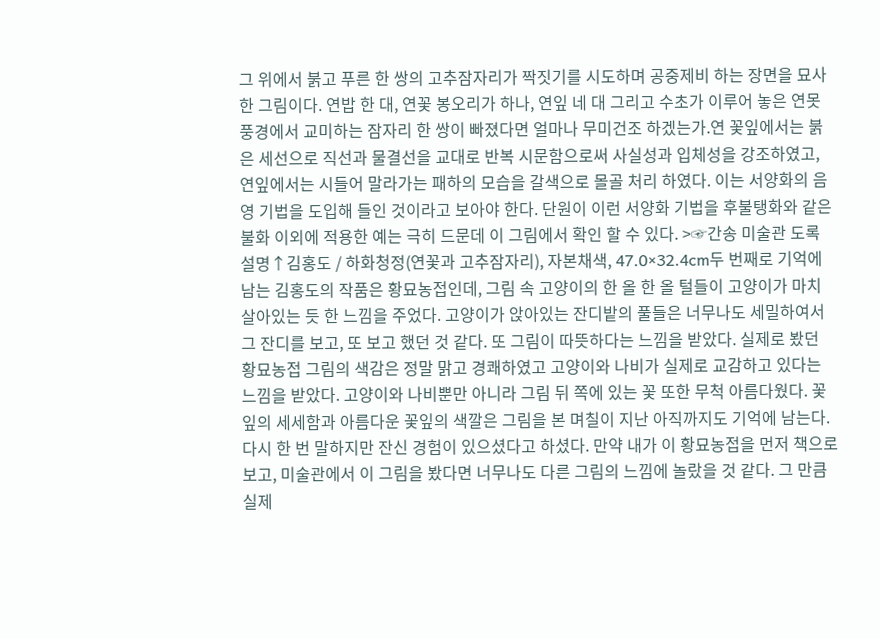그 위에서 붉고 푸른 한 쌍의 고추잠자리가 짝짓기를 시도하며 공중제비 하는 장면을 묘사한 그림이다. 연밥 한 대, 연꽃 봉오리가 하나, 연잎 네 대 그리고 수초가 이루어 놓은 연못 풍경에서 교미하는 잠자리 한 쌍이 빠졌다면 얼마나 무미건조 하겠는가.연 꽃잎에서는 붉은 세선으로 직선과 물결선을 교대로 반복 시문함으로써 사실성과 입체성을 강조하였고, 연잎에서는 시들어 말라가는 패하의 모습을 갈색으로 몰골 처리 하였다. 이는 서양화의 음영 기법을 도입해 들인 것이라고 보아야 한다. 단원이 이런 서양화 기법을 후불탱화와 같은 불화 이외에 적용한 예는 극히 드문데 이 그림에서 확인 할 수 있다. >☞간송 미술관 도록 설명↑김홍도 / 하화청정(연꽃과 고추잠자리), 자본채색, 47.0×32.4cm두 번째로 기억에 남는 김홍도의 작품은 황묘농접인데, 그림 속 고양이의 한 올 한 올 털들이 고양이가 마치 살아있는 듯 한 느낌을 주었다. 고양이가 앉아있는 잔디밭의 풀들은 너무나도 세밀하여서 그 잔디를 보고, 또 보고 했던 것 같다. 또 그림이 따뜻하다는 느낌을 받았다. 실제로 봤던 황묘농접 그림의 색감은 정말 맑고 경쾌하였고 고양이와 나비가 실제로 교감하고 있다는 느낌을 받았다. 고양이와 나비뿐만 아니라 그림 뒤 쪽에 있는 꽃 또한 무척 아름다웠다. 꽃잎의 세세함과 아름다운 꽃잎의 색깔은 그림을 본 며칠이 지난 아직까지도 기억에 남는다. 다시 한 번 말하지만 잔신 경험이 있으셨다고 하셨다. 만약 내가 이 황묘농접을 먼저 책으로 보고, 미술관에서 이 그림을 봤다면 너무나도 다른 그림의 느낌에 놀랐을 것 같다. 그 만큼 실제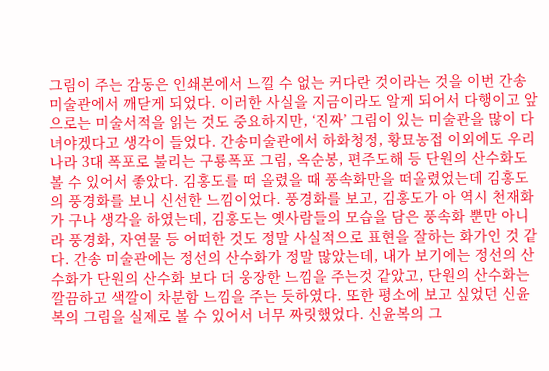그림이 주는 감동은 인쇄본에서 느낄 수 없는 커다란 것이라는 것을 이번 간송미술관에서 깨닫게 되었다. 이러한 사실을 지금이라도 알게 되어서 다행이고 앞으로는 미술서적을 읽는 것도 중요하지만, ‘진짜’ 그림이 있는 미술관을 많이 다녀야겠다고 생각이 들었다. 간송미술관에서 하화청정, 황묘농접 이외에도 우리나라 3대 폭포로 불리는 구룡폭포 그림, 옥순봉, 편주도해 등 단원의 산수화도 볼 수 있어서 좋았다. 김홍도를 떠 올렸을 때 풍속화만을 떠올렸었는데 김홍도의 풍경화를 보니 신선한 느낌이었다. 풍경화를 보고, 김홍도가 아 역시 천재화가 구나 생각을 하였는데, 김홍도는 옛사람들의 모습을 담은 풍속화 뿐만 아니라 풍경화, 자연물 등 어떠한 것도 정말 사실적으로 표현을 잘하는 화가인 것 같다. 간송 미술관에는 정선의 산수화가 정말 많았는데, 내가 보기에는 정선의 산수화가 단원의 산수화 보다 더 웅장한 느낌을 주는것 같았고, 단원의 산수화는 깔끔하고 색깔이 차분함 느낌을 주는 듯하였다. 또한 평소에 보고 싶었던 신윤복의 그림을 실제로 볼 수 있어서 너무 짜릿했었다. 신윤복의 그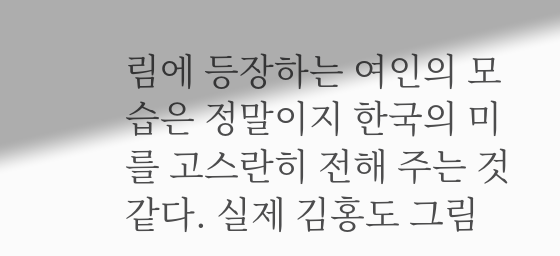림에 등장하는 여인의 모습은 정말이지 한국의 미를 고스란히 전해 주는 것 같다. 실제 김홍도 그림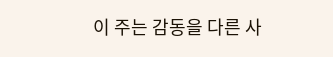이 주는 감동을 다른 사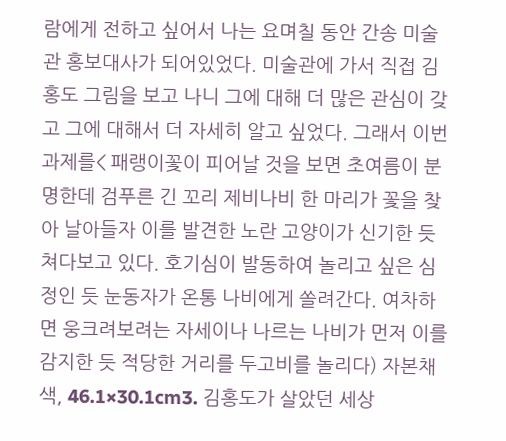람에게 전하고 싶어서 나는 요며칠 동안 간송 미술관 홍보대사가 되어있었다. 미술관에 가서 직접 김홍도 그림을 보고 나니 그에 대해 더 많은 관심이 갖고 그에 대해서 더 자세히 알고 싶었다. 그래서 이번 과제를< 패랭이꽃이 피어날 것을 보면 초여름이 분명한데 검푸른 긴 꼬리 제비나비 한 마리가 꽃을 찾아 날아들자 이를 발견한 노란 고양이가 신기한 듯 쳐다보고 있다. 호기심이 발동하여 놀리고 싶은 심정인 듯 눈동자가 온통 나비에게 쏠려간다. 여차하면 웅크려보려는 자세이나 나르는 나비가 먼저 이를 감지한 듯 적당한 거리를 두고비를 놀리다) 자본채색, 46.1×30.1cm3. 김홍도가 살았던 세상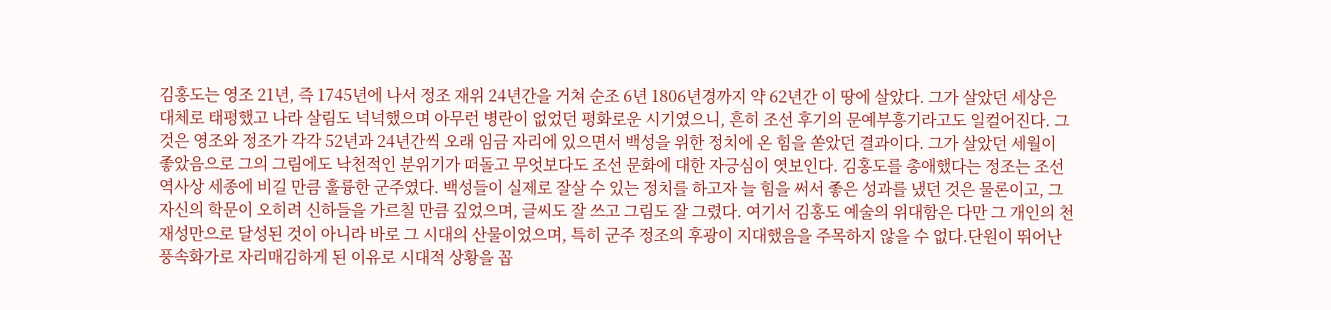김홍도는 영조 21년, 즉 1745년에 나서 정조 재위 24년간을 거쳐 순조 6년 1806년경까지 약 62년간 이 땅에 살았다. 그가 살았던 세상은 대체로 태평했고 나라 살림도 넉넉했으며 아무런 병란이 없었던 평화로운 시기였으니, 흔히 조선 후기의 문예부흥기라고도 일컬어진다. 그것은 영조와 정조가 각각 52년과 24년간씩 오래 임금 자리에 있으면서 백성을 위한 정치에 온 힘을 쏟았던 결과이다. 그가 살았던 세월이 좋았음으로 그의 그림에도 낙천적인 분위기가 떠돌고 무엇보다도 조선 문화에 대한 자긍심이 엿보인다. 김홍도를 총애했다는 정조는 조선 역사상 세종에 비길 만큼 훌륭한 군주였다. 백성들이 실제로 잘살 수 있는 정치를 하고자 늘 힘을 써서 좋은 성과를 냈던 것은 물론이고, 그 자신의 학문이 오히려 신하들을 가르칠 만큼 깊었으며, 글씨도 잘 쓰고 그림도 잘 그렸다. 여기서 김홍도 예술의 위대함은 다만 그 개인의 천재성만으로 달성된 것이 아니라 바로 그 시대의 산물이었으며, 특히 군주 정조의 후광이 지대했음을 주목하지 않을 수 없다.단원이 뛰어난 풍속화가로 자리매김하게 된 이유로 시대적 상황을 꼽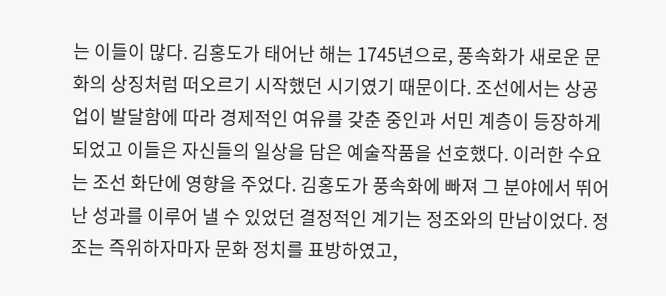는 이들이 많다. 김홍도가 태어난 해는 1745년으로, 풍속화가 새로운 문화의 상징처럼 떠오르기 시작했던 시기였기 때문이다. 조선에서는 상공업이 발달함에 따라 경제적인 여유를 갖춘 중인과 서민 계층이 등장하게 되었고 이들은 자신들의 일상을 담은 예술작품을 선호했다. 이러한 수요는 조선 화단에 영향을 주었다. 김홍도가 풍속화에 빠져 그 분야에서 뛰어난 성과를 이루어 낼 수 있었던 결정적인 계기는 정조와의 만남이었다. 정조는 즉위하자마자 문화 정치를 표방하였고,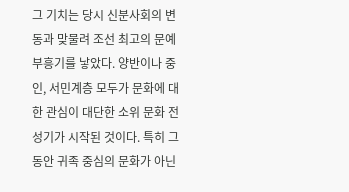그 기치는 당시 신분사회의 변동과 맞물려 조선 최고의 문예 부흥기를 낳았다. 양반이나 중인, 서민계층 모두가 문화에 대한 관심이 대단한 소위 문화 전성기가 시작된 것이다. 특히 그동안 귀족 중심의 문화가 아닌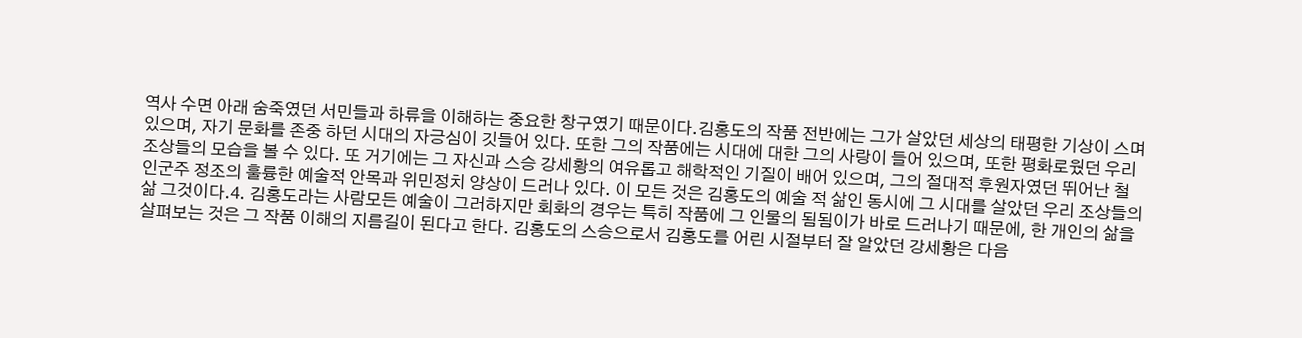역사 수면 아래 숨죽였던 서민들과 하류을 이해하는 중요한 창구였기 때문이다.김홍도의 작품 전반에는 그가 살았던 세상의 태평한 기상이 스며있으며, 자기 문화를 존중 하던 시대의 자긍심이 깃들어 있다. 또한 그의 작품에는 시대에 대한 그의 사랑이 들어 있으며, 또한 평화로웠던 우리 조상들의 모습을 볼 수 있다. 또 거기에는 그 자신과 스승 강세황의 여유롭고 해학적인 기질이 배어 있으며, 그의 절대적 후원자였던 뛰어난 철인군주 정조의 훌륭한 예술적 안목과 위민정치 양상이 드러나 있다. 이 모든 것은 김홍도의 예술 적 삶인 동시에 그 시대를 살았던 우리 조상들의 삶 그것이다.4. 김홍도라는 사람모든 예술이 그러하지만 회화의 경우는 특히 작품에 그 인물의 됨됨이가 바로 드러나기 때문에, 한 개인의 삶을 살펴보는 것은 그 작품 이해의 지름길이 된다고 한다. 김홍도의 스승으로서 김홍도를 어린 시절부터 잘 알았던 강세황은 다음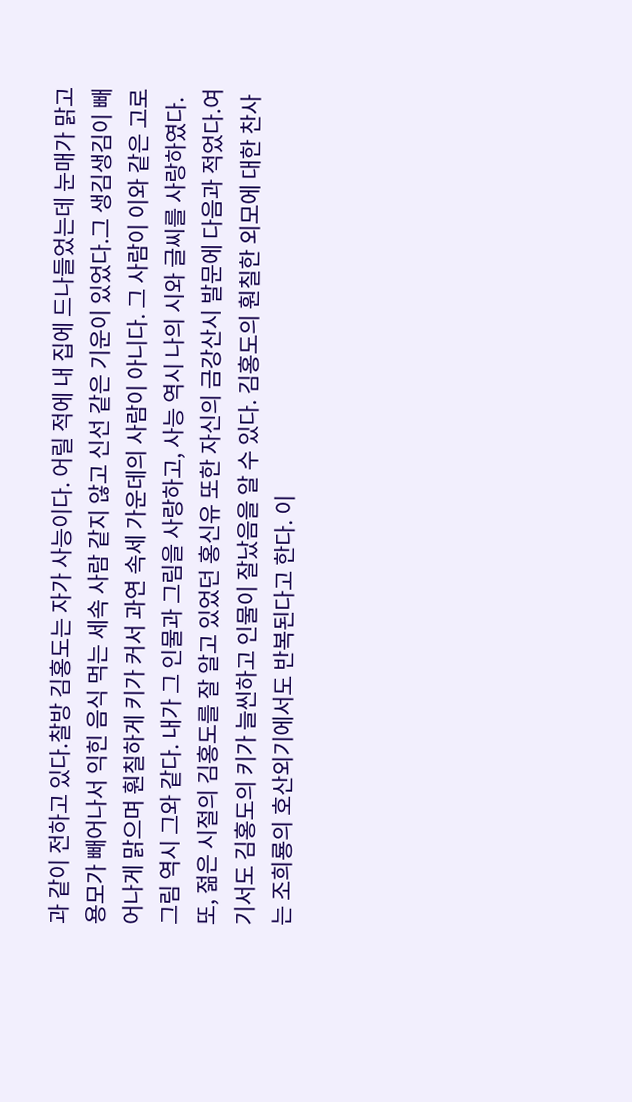과 같이 전하고 있다.찰방 김홍도는 자가 사능이다. 어릴 적에 내 집에 드나들었는데 눈매가 맑고 용모가 빼어나서 익힌 음식 먹는 세속 사람 같지 않고 신선 같은 기운이 있었다.그 생김생김이 빼어나게 맑으며 훤칠하게 키가 커서 과연 속세 가운데의 사람이 아니다. 그 사람이 이와 같은 고로 그림 역시 그와 같다. 내가 그 인물과 그림을 사랑하고, 사능 역시 나의 시와 글씨를 사랑하였다.또, 젊은 시절의 김홍도를 잘 알고 있었던 홍신유 또한 자신의 금강산시 발문에 다음과 적었다.여기서도 김홍도의 키가 늘씬하고 인물이 잘났음을 알 수 있다. 김홍도의 훤칠한 외모에 대한 찬사는 조희룡의 호산외기에서도 반복된다고 한다. 이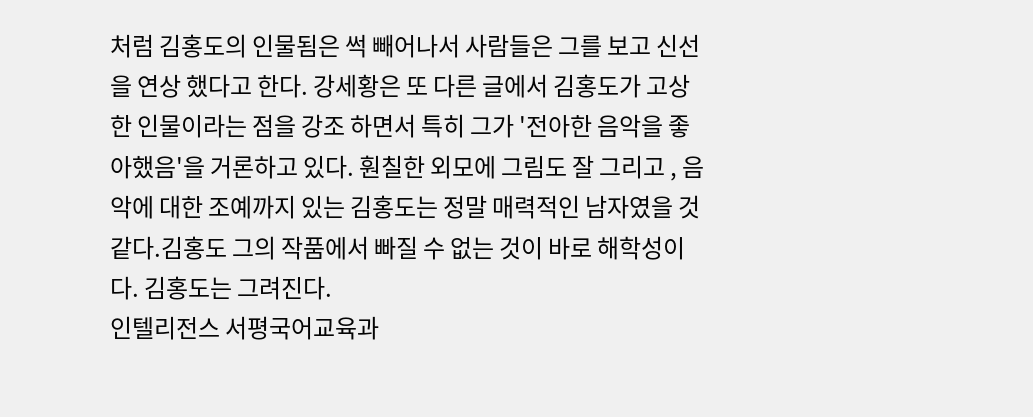처럼 김홍도의 인물됨은 썩 빼어나서 사람들은 그를 보고 신선을 연상 했다고 한다. 강세황은 또 다른 글에서 김홍도가 고상한 인물이라는 점을 강조 하면서 특히 그가 '전아한 음악을 좋아했음'을 거론하고 있다. 훤칠한 외모에 그림도 잘 그리고 , 음악에 대한 조예까지 있는 김홍도는 정말 매력적인 남자였을 것 같다.김홍도 그의 작품에서 빠질 수 없는 것이 바로 해학성이다. 김홍도는 그려진다.
인텔리전스 서평국어교육과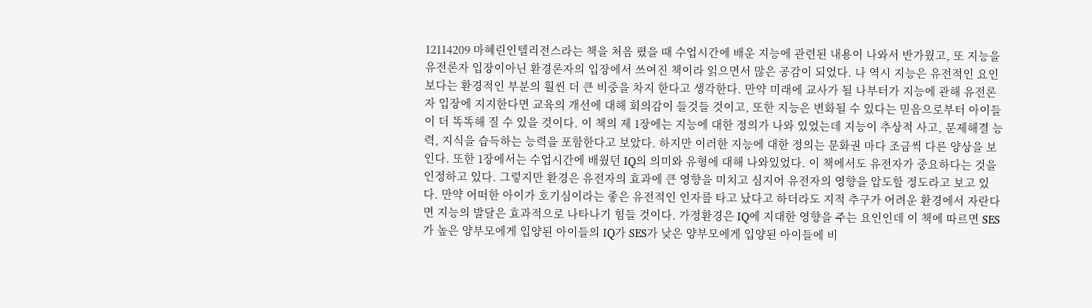12114209 마혜린인텔리전스라는 책을 처음 폈을 때 수업시간에 배운 지능에 관련된 내용이 나와서 반가웠고, 또 지능을 유전론자 입장이아닌 환경론자의 입장에서 쓰여진 책이라 읽으면서 많은 공감이 되었다. 나 역시 지능은 유전적인 요인보다는 환경적인 부분의 훨씬 더 큰 비중을 차지 한다고 생각한다. 만약 미래에 교사가 될 나부터가 지능에 관해 유전론자 입장에 지지한다면 교육의 개선에 대해 회의감이 들것들 것이고, 또한 지능은 변화될 수 있다는 믿음으로부터 아이들이 더 똑똑해 질 수 있을 것이다. 이 책의 제 1장에는 지능에 대한 정의가 나와 있었는데 지능이 추상적 사고, 문제해결 능력, 지식을 습득하는 능력을 포함한다고 보았다. 하지만 이러한 지능에 대한 정의는 문화권 마다 조금씩 다른 양상을 보인다. 또한 1장에서는 수업시간에 배웠던 IQ의 의미와 유형에 대해 나와있었다. 이 책에서도 유전자가 중요하다는 것을 인정하고 있다. 그렇지만 환경은 유전자의 효과에 큰 영향을 미치고 심지어 유전자의 영향을 압도할 정도라고 보고 있다. 만약 어떠한 아이가 호기심이라는 좋은 유전적인 인자를 타고 났다고 하더라도 지적 추구가 어려운 환경에서 자란다면 지능의 발달은 효과적으로 나타나기 힘들 것이다. 가정환경은 IQ에 지대한 영향을 주는 요인인데 이 책에 따르면 SES가 높은 양부모에게 입양된 아이들의 IQ가 SES가 낮은 양부모에게 입양된 아이들에 비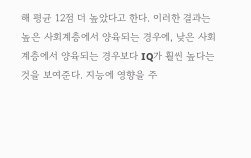해 평균 12점 더 높았다고 한다. 이러한 결과는 높은 사회계층에서 양육되는 경우에, 낮은 사회계층에서 양육되는 경우보다 IQ가 훨씬 높다는 것을 보여준다. 지능에 영향을 주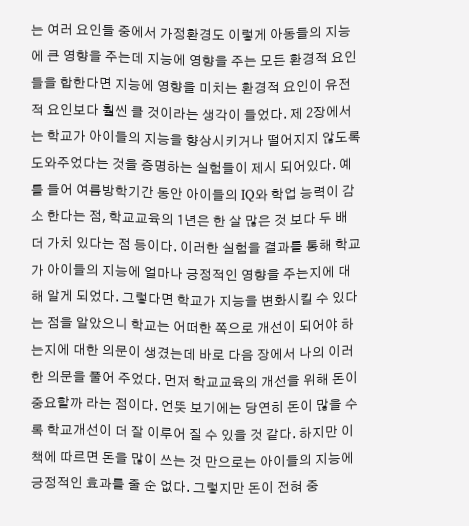는 여러 요인들 중에서 가정환경도 이렇게 아동들의 지능에 큰 영향을 주는데 지능에 영향을 주는 모든 환경적 요인들을 합한다면 지능에 영향을 미치는 환경적 요인이 유전적 요인보다 훨씬 클 것이라는 생각이 들었다. 제 2장에서는 학교가 아이들의 지능을 향상시키거나 떨어지지 않도록 도와주었다는 것을 증명하는 실험들이 제시 되어있다. 예를 들어 여름방학기간 동안 아이들의 IQ와 학업 능력이 감소 한다는 점, 학교교육의 1년은 한 살 많은 것 보다 두 배 더 가치 있다는 점 등이다. 이러한 실험을 결과를 통해 학교가 아이들의 지능에 얼마나 긍정적인 영향을 주는지에 대해 알게 되었다. 그렇다면 학교가 지능을 변화시킬 수 있다는 점을 알았으니 학교는 어떠한 쪽으로 개선이 되어야 하는지에 대한 의문이 생겼는데 바로 다음 장에서 나의 이러한 의문을 풀어 주었다. 먼저 학교교육의 개선을 위해 돈이 중요할까 라는 점이다. 언뜻 보기에는 당연히 돈이 많을 수록 학교개선이 더 잘 이루어 질 수 있을 것 같다. 하지만 이 책에 따르면 돈을 많이 쓰는 것 만으로는 아이들의 지능에 긍정적인 효과를 줄 순 없다. 그렇지만 돈이 전혀 중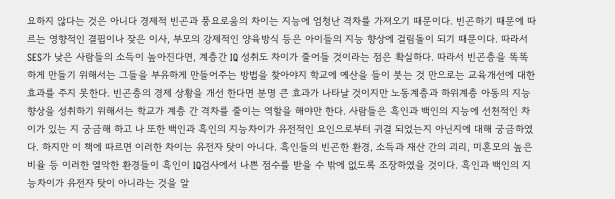요하지 않다는 것은 아니다 경제적 빈곤과 풍요로움의 차이는 지능에 엄청난 격차를 가져오기 때문이다. 빈곤하기 때문에 따르는 영향적인 결핍이나 잦은 이사, 부모의 강제적인 양육방식 등은 아이들의 지능 향상에 걸림돌이 되기 때문이다. 따라서 SES가 낮은 사람들의 소득이 높아진다면, 계층간 IQ 성취도 차이가 줄어들 것이라는 점은 확실하다. 따라서 빈곤층을 똑똑하게 만들기 위해서는 그들을 부유하게 만들어주는 방법을 찾아야지 학교에 예산을 들이 붓는 것 만으로는 교육개선에 대한 효과를 주지 못한다. 빈곤층의 경제 상황을 개선 한다면 분명 큰 효과가 나타날 것이지만 노동계층과 하위계층 아동의 지능 향상을 성취하기 위해서는 학교가 계층 간 격차를 줄이는 역할을 해야만 한다. 사람들은 흑인과 백인의 지능에 선천적인 차이가 있는 지 궁금해 하고 나 또한 백인과 흑인의 지능차이가 유전적인 요인으로부터 귀결 되었는지 아닌지에 대해 궁금하였다. 하지만 이 책에 따르면 이러한 차이는 유전자 탓이 아니다. 흑인들의 빈곤한 환경, 소득과 재산 간의 괴리, 미혼모의 높은 비율 등 이러한 열악한 환경들이 흑인이 IQ검사에서 나쁜 점수를 받을 수 밖에 없도록 조장하였을 것이다. 흑인과 백인의 지능차이가 유전자 탓이 아니라는 것을 알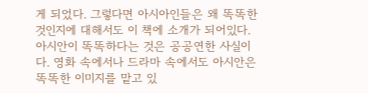게 되었다. 그렇다면 아시아인들은 왜 똑똑한 것인지에 대해서도 이 책에 소개가 되어있다. 아시안이 똑똑하다는 것은 공공연한 사실이다. 영화 속에서나 드라마 속에서도 아시안은 똑똑한 이미지를 맡고 있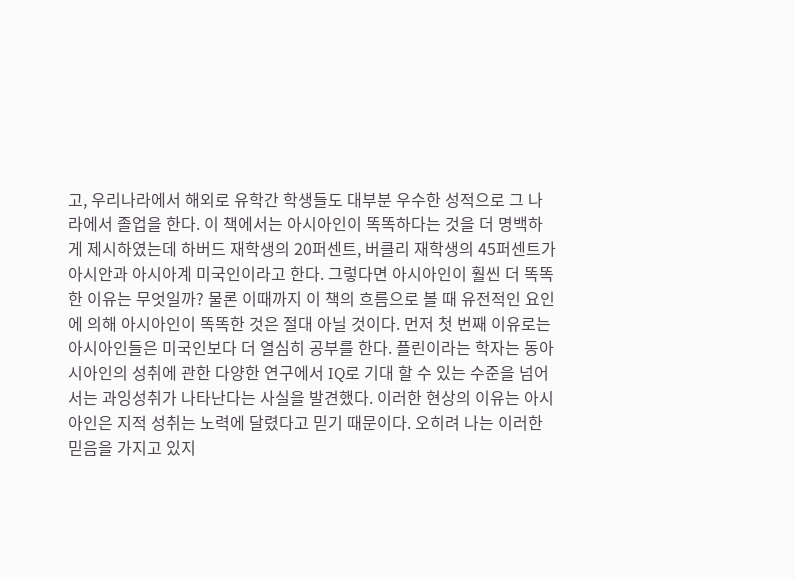고, 우리나라에서 해외로 유학간 학생들도 대부분 우수한 성적으로 그 나라에서 졸업을 한다. 이 책에서는 아시아인이 똑똑하다는 것을 더 명백하게 제시하였는데 하버드 재학생의 20퍼센트, 버클리 재학생의 45퍼센트가 아시안과 아시아계 미국인이라고 한다. 그렇다면 아시아인이 훨씬 더 똑똑한 이유는 무엇일까? 물론 이때까지 이 책의 흐름으로 볼 때 유전적인 요인에 의해 아시아인이 똑똑한 것은 절대 아닐 것이다. 먼저 첫 번째 이유로는 아시아인들은 미국인보다 더 열심히 공부를 한다. 플린이라는 학자는 동아시아인의 성취에 관한 다양한 연구에서 IQ로 기대 할 수 있는 수준을 넘어서는 과잉성취가 나타난다는 사실을 발견했다. 이러한 현상의 이유는 아시아인은 지적 성취는 노력에 달렸다고 믿기 때문이다. 오히려 나는 이러한 믿음을 가지고 있지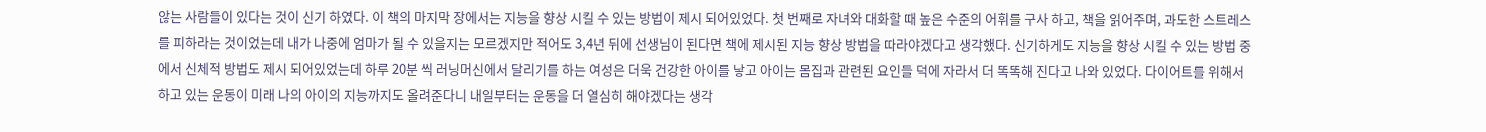않는 사람들이 있다는 것이 신기 하였다. 이 책의 마지막 장에서는 지능을 향상 시킬 수 있는 방법이 제시 되어있었다. 첫 번째로 자녀와 대화할 때 높은 수준의 어휘를 구사 하고, 책을 읽어주며, 과도한 스트레스를 피하라는 것이었는데 내가 나중에 엄마가 될 수 있을지는 모르겠지만 적어도 3,4년 뒤에 선생님이 된다면 책에 제시된 지능 향상 방법을 따라야겠다고 생각했다. 신기하게도 지능을 향상 시킬 수 있는 방법 중에서 신체적 방법도 제시 되어있었는데 하루 20분 씩 러닝머신에서 달리기를 하는 여성은 더욱 건강한 아이를 낳고 아이는 몸집과 관련된 요인들 덕에 자라서 더 똑똑해 진다고 나와 있었다. 다이어트를 위해서 하고 있는 운동이 미래 나의 아이의 지능까지도 올려준다니 내일부터는 운동을 더 열심히 해야겠다는 생각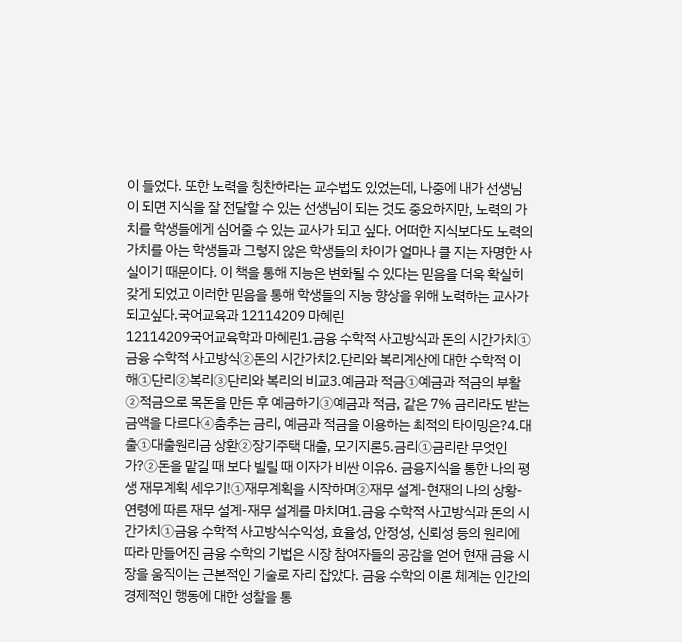이 들었다. 또한 노력을 칭찬하라는 교수법도 있었는데, 나중에 내가 선생님이 되면 지식을 잘 전달할 수 있는 선생님이 되는 것도 중요하지만, 노력의 가치를 학생들에게 심어줄 수 있는 교사가 되고 싶다. 어떠한 지식보다도 노력의 가치를 아는 학생들과 그렇지 않은 학생들의 차이가 얼마나 클 지는 자명한 사실이기 때문이다. 이 책을 통해 지능은 변화될 수 있다는 믿음을 더욱 확실히 갖게 되었고 이러한 믿음을 통해 학생들의 지능 향상을 위해 노력하는 교사가 되고싶다.국어교육과 12114209 마혜린
12114209국어교육학과 마혜린1.금융 수학적 사고방식과 돈의 시간가치①금융 수학적 사고방식②돈의 시간가치2.단리와 복리계산에 대한 수학적 이해①단리②복리③단리와 복리의 비교3.예금과 적금①예금과 적금의 부활②적금으로 목돈을 만든 후 예금하기③예금과 적금, 같은 7% 금리라도 받는 금액을 다르다④춤추는 금리, 예금과 적금을 이용하는 최적의 타이밍은?4.대출①대출원리금 상환②장기주택 대출, 모기지론5.금리①금리란 무엇인가?②돈을 맡길 때 보다 빌릴 때 이자가 비싼 이유6. 금융지식을 통한 나의 평생 재무계획 세우기!①재무계획을 시작하며②재무 설계-현재의 나의 상황-연령에 따른 재무 설계-재무 설계를 마치며1.금융 수학적 사고방식과 돈의 시간가치①금융 수학적 사고방식수익성, 효율성, 안정성, 신뢰성 등의 원리에 따라 만들어진 금융 수학의 기법은 시장 참여자들의 공감을 얻어 현재 금융 시장을 움직이는 근본적인 기술로 자리 잡았다. 금융 수학의 이론 체계는 인간의 경제적인 행동에 대한 성찰을 통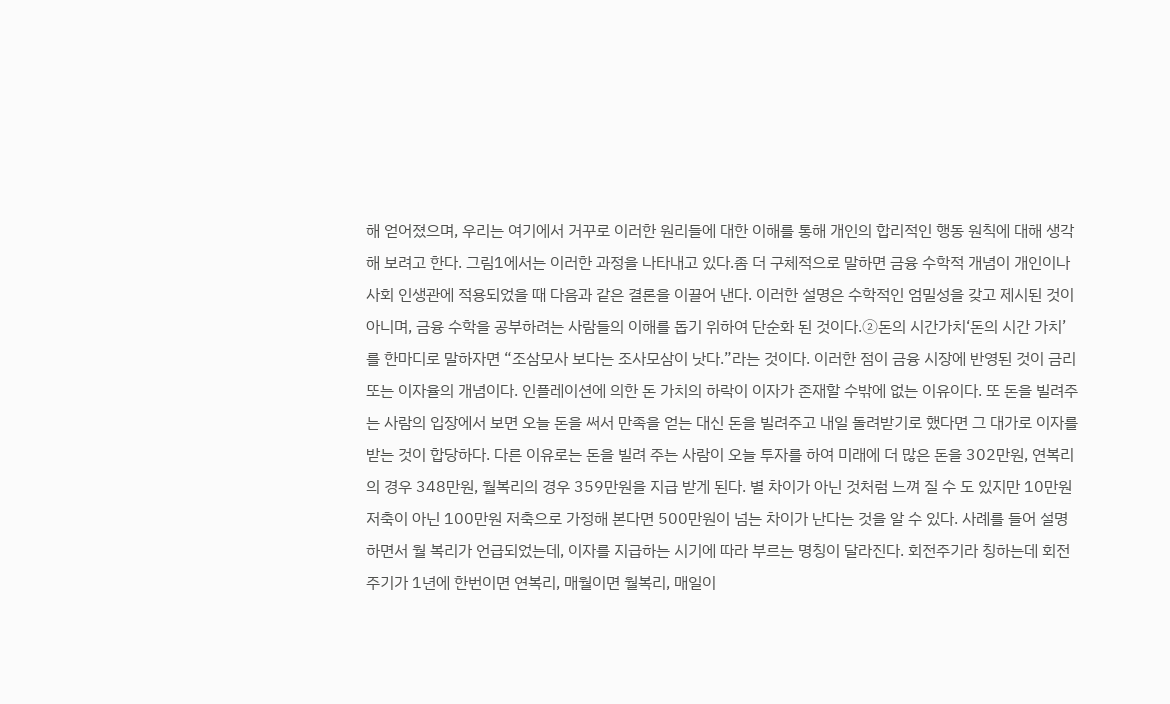해 얻어졌으며, 우리는 여기에서 거꾸로 이러한 원리들에 대한 이해를 통해 개인의 합리적인 행동 원칙에 대해 생각해 보려고 한다. 그림1에서는 이러한 과정을 나타내고 있다.좀 더 구체적으로 말하면 금융 수학적 개념이 개인이나 사회 인생관에 적용되었을 때 다음과 같은 결론을 이끌어 낸다. 이러한 설명은 수학적인 엄밀성을 갖고 제시된 것이 아니며, 금융 수학을 공부하려는 사람들의 이해를 돕기 위하여 단순화 된 것이다.②돈의 시간가치‘돈의 시간 가치’를 한마디로 말하자면 “조삼모사 보다는 조사모삼이 낫다.”라는 것이다. 이러한 점이 금융 시장에 반영된 것이 금리 또는 이자율의 개념이다. 인플레이션에 의한 돈 가치의 하락이 이자가 존재할 수밖에 없는 이유이다. 또 돈을 빌려주는 사람의 입장에서 보면 오늘 돈을 써서 만족을 얻는 대신 돈을 빌려주고 내일 돌려받기로 했다면 그 대가로 이자를 받는 것이 합당하다. 다른 이유로는 돈을 빌려 주는 사람이 오늘 투자를 하여 미래에 더 많은 돈을 302만원, 연복리의 경우 348만원, 월복리의 경우 359만원을 지급 받게 된다. 별 차이가 아닌 것처럼 느껴 질 수 도 있지만 10만원 저축이 아닌 100만원 저축으로 가정해 본다면 500만원이 넘는 차이가 난다는 것을 알 수 있다. 사례를 들어 설명하면서 월 복리가 언급되었는데, 이자를 지급하는 시기에 따라 부르는 명칭이 달라진다. 회전주기라 칭하는데 회전주기가 1년에 한번이면 연복리, 매월이면 월복리, 매일이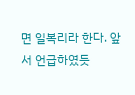면 일복리라 한다. 앞서 언급하였듯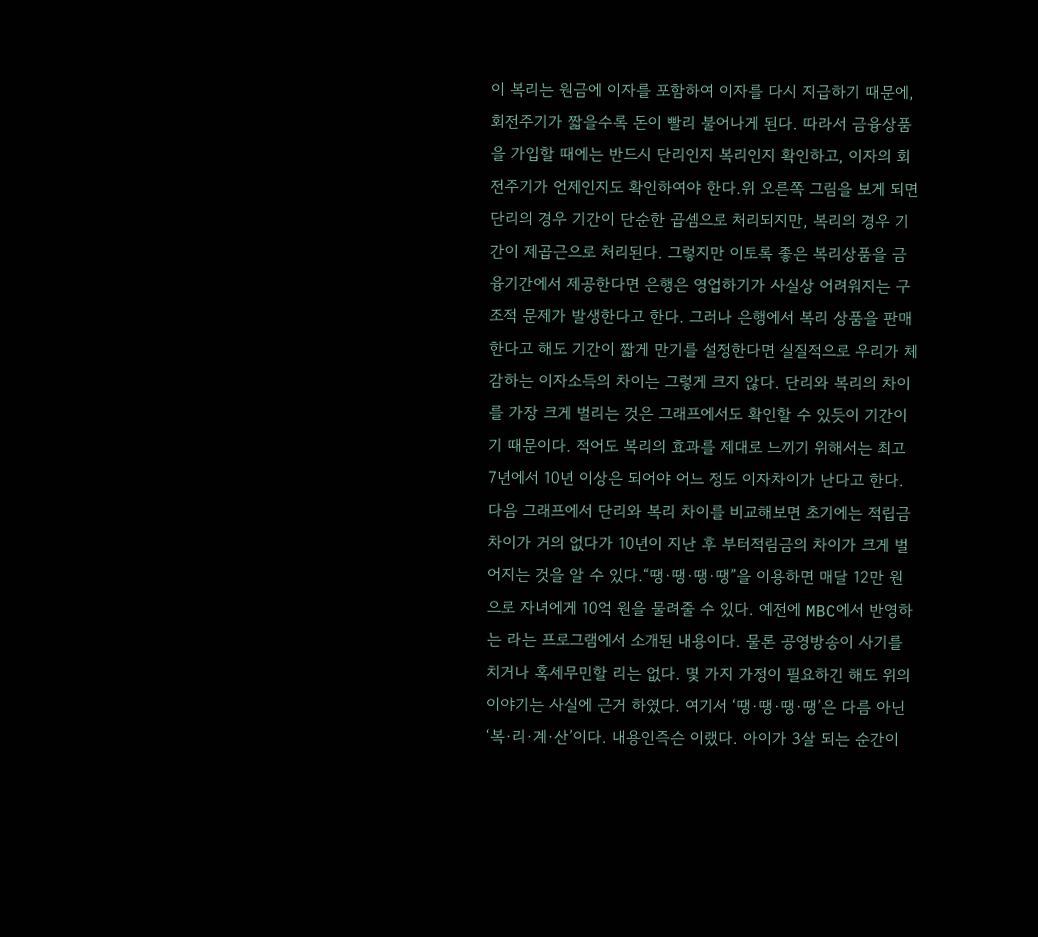이 복리는 원금에 이자를 포함하여 이자를 다시 지급하기 때문에, 회전주기가 짧을수록 돈이 빨리 불어나게 된다. 따라서 금융상품을 가입할 때에는 반드시 단리인지 복리인지 확인하고, 이자의 회전주기가 언제인지도 확인하여야 한다.위 오른쪽 그림을 보게 되면 단리의 경우 기간이 단순한 곱셈으로 처리되지만, 복리의 경우 기간이 제곱근으로 처리된다. 그렇지만 이토록 좋은 복리상품을 금융기간에서 제공한다면 은행은 영업하기가 사실상 어려워지는 구조적 문제가 발생한다고 한다. 그러나 은행에서 복리 상품을 판매한다고 해도 기간이 짧게 만기를 설정한다면 실질적으로 우리가 체감하는 이자소득의 차이는 그렇게 크지 않다. 단리와 복리의 차이를 가장 크게 벌리는 것은 그래프에서도 확인할 수 있듯이 기간이기 때문이다. 적어도 복리의 효과를 제대로 느끼기 위해서는 최고 7년에서 10년 이상은 되어야 어느 정도 이자차이가 난다고 한다. 다음 그래프에서 단리와 복리 차이를 비교해보면 초기에는 적립금 차이가 거의 없다가 10년이 지난 후 부터적림금의 차이가 크게 벌어지는 것을 알 수 있다.“땡·땡·땡·땡”을 이용하면 매달 12만 원으로 자녀에게 10억 원을 물려줄 수 있다. 예전에 MBC에서 반영하는 라는 프로그램에서 소개된 내용이다. 물론 공영방송이 사기를 치거나 혹세무민할 리는 없다. 몇 가지 가정이 필요하긴 해도 위의 이야기는 사실에 근거 하였다. 여기서 ‘땡·땡·땡·땡’은 다름 아닌 ‘복·리·계·산’이다. 내용인즉슨 이랬다. 아이가 3살 되는 순간이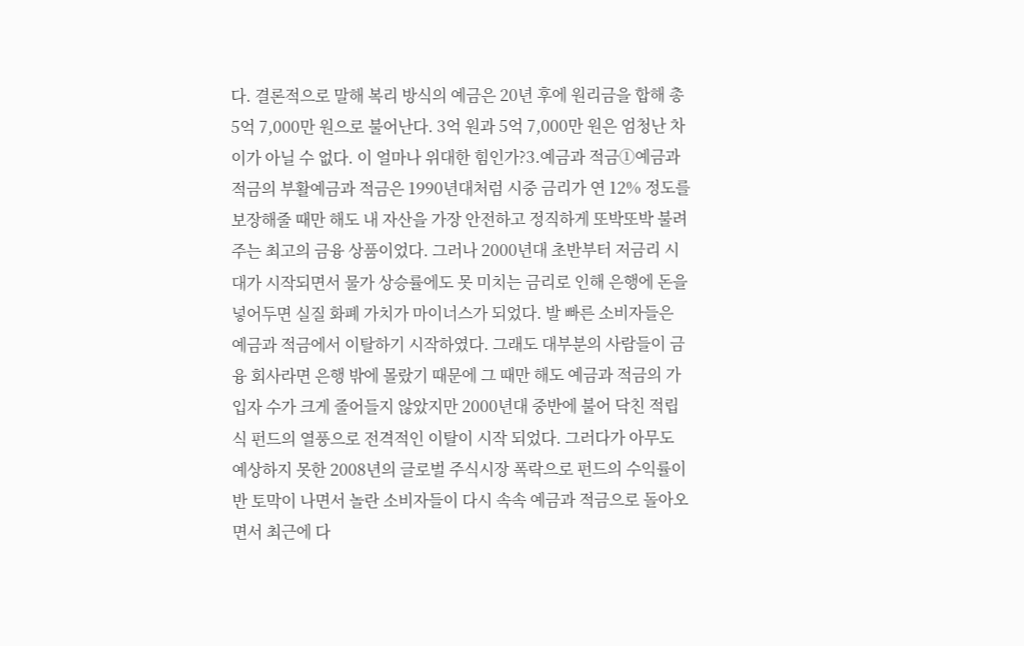다. 결론적으로 말해 복리 방식의 예금은 20년 후에 원리금을 합해 총 5억 7,000만 원으로 불어난다. 3억 원과 5억 7,000만 원은 엄청난 차이가 아닐 수 없다. 이 얼마나 위대한 힘인가?3.예금과 적금①예금과 적금의 부활예금과 적금은 1990년대처럼 시중 금리가 연 12% 정도를 보장해줄 때만 해도 내 자산을 가장 안전하고 정직하게 또박또박 불려주는 최고의 금융 상품이었다. 그러나 2000년대 초반부터 저금리 시대가 시작되면서 물가 상승률에도 못 미치는 금리로 인해 은행에 돈을 넣어두면 실질 화폐 가치가 마이너스가 되었다. 발 빠른 소비자들은 예금과 적금에서 이탈하기 시작하였다. 그래도 대부분의 사람들이 금융 회사라면 은행 밖에 몰랐기 때문에 그 때만 해도 예금과 적금의 가입자 수가 크게 줄어들지 않았지만 2000년대 중반에 불어 닥친 적립식 펀드의 열풍으로 전격적인 이탈이 시작 되었다. 그러다가 아무도 예상하지 못한 2008년의 글로벌 주식시장 폭락으로 펀드의 수익률이 반 토막이 나면서 놀란 소비자들이 다시 속속 예금과 적금으로 돌아오면서 최근에 다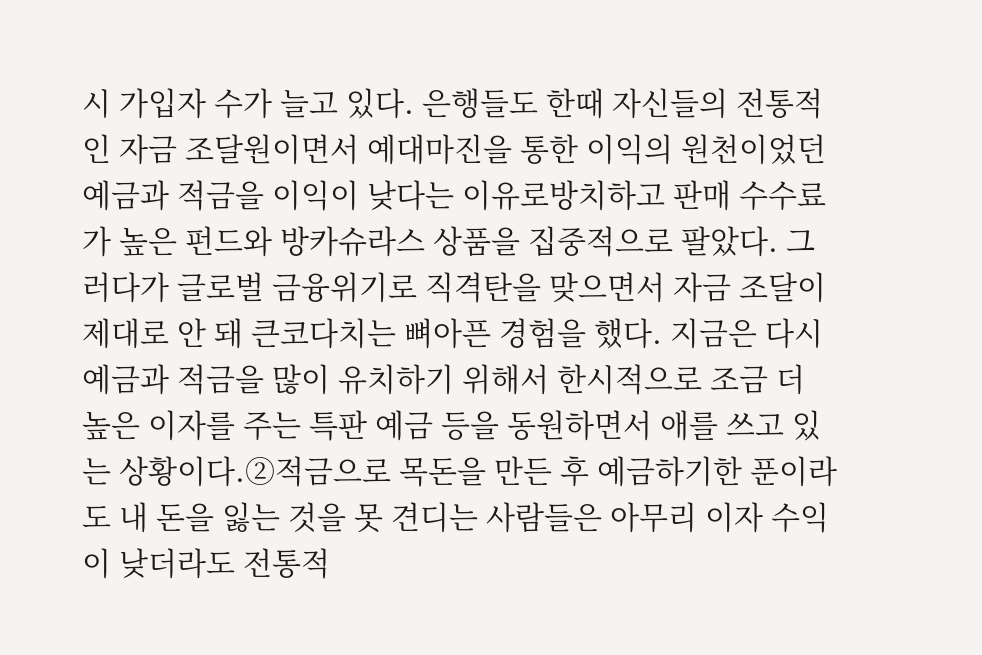시 가입자 수가 늘고 있다. 은행들도 한때 자신들의 전통적인 자금 조달원이면서 예대마진을 통한 이익의 원천이었던 예금과 적금을 이익이 낮다는 이유로방치하고 판매 수수료가 높은 펀드와 방카슈라스 상품을 집중적으로 팔았다. 그러다가 글로벌 금융위기로 직격탄을 맞으면서 자금 조달이 제대로 안 돼 큰코다치는 뼈아픈 경험을 했다. 지금은 다시 예금과 적금을 많이 유치하기 위해서 한시적으로 조금 더 높은 이자를 주는 특판 예금 등을 동원하면서 애를 쓰고 있는 상황이다.②적금으로 목돈을 만든 후 예금하기한 푼이라도 내 돈을 잃는 것을 못 견디는 사람들은 아무리 이자 수익이 낮더라도 전통적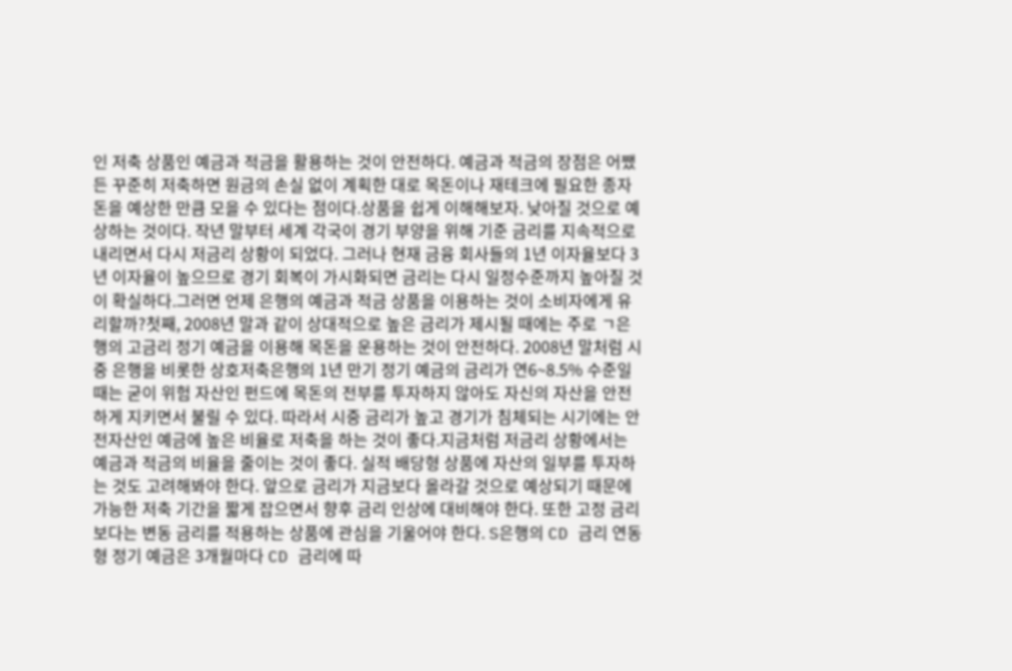인 저축 상품인 예금과 적금을 활용하는 것이 안전하다. 예금과 적금의 장점은 어쨌든 꾸준히 저축하면 원금의 손실 없이 계획한 대로 목돈이나 재테크에 필요한 종자돈을 예상한 만큼 모을 수 있다는 점이다.상품을 쉽게 이해해보자. 낮아질 것으로 예상하는 것이다. 작년 말부터 세계 각국이 경기 부양을 위해 기준 금리를 지속적으로 내리면서 다시 저금리 상황이 되었다. 그러나 현재 금융 회사들의 1년 이자율보다 3년 이자율이 높으므로 경기 회복이 가시화되면 금리는 다시 일정수준까지 높아질 것이 확실하다.그러면 언제 은행의 예금과 적금 상품을 이용하는 것이 소비자에게 유리할까?첫째, 2008년 말과 같이 상대적으로 높은 금리가 제시될 때에는 주로 ㄱ은행의 고금리 정기 예금을 이용해 목돈을 운용하는 것이 안전하다. 2008년 말처럼 시중 은행을 비롯한 상호저축은행의 1년 만기 정기 예금의 금리가 연6~8.5% 수준일 때는 굳이 위험 자산인 펀드에 목돈의 전부를 투자하지 않아도 자신의 자산을 안전하게 지키면서 불릴 수 있다. 따라서 시중 금리가 높고 경기가 침체되는 시기에는 안전자산인 예금에 높은 비율로 저축을 하는 것이 좋다.지금처럼 저금리 상황에서는 예금과 적금의 비율을 줄이는 것이 좋다. 실적 배당형 상품에 자산의 일부를 투자하는 것도 고려해봐야 한다. 앞으로 금리가 지금보다 올라갈 것으로 예상되기 때문에 가능한 저축 기간을 짧게 잡으면서 향후 금리 인상에 대비해야 한다. 또한 고정 금리보다는 변동 금리를 적용하는 상품에 관심을 기울어야 한다. S은행의 CD 금리 연동형 정기 예금은 3개월마다 CD 금리에 따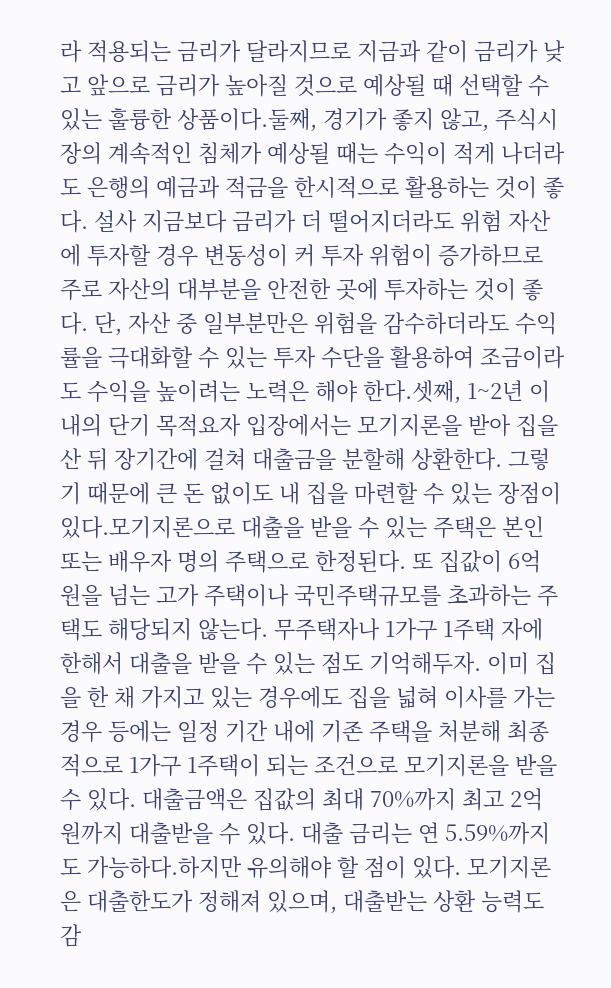라 적용되는 금리가 달라지므로 지금과 같이 금리가 낮고 앞으로 금리가 높아질 것으로 예상될 때 선택할 수 있는 훌륭한 상품이다.둘째, 경기가 좋지 않고, 주식시장의 계속적인 침체가 예상될 때는 수익이 적게 나더라도 은행의 예금과 적금을 한시적으로 활용하는 것이 좋다. 설사 지금보다 금리가 더 떨어지더라도 위험 자산에 투자할 경우 변동성이 커 투자 위험이 증가하므로 주로 자산의 대부분을 안전한 곳에 투자하는 것이 좋다. 단, 자산 중 일부분만은 위험을 감수하더라도 수익률을 극대화할 수 있는 투자 수단을 활용하여 조금이라도 수익을 높이려는 노력은 해야 한다.셋째, 1~2년 이내의 단기 목적요자 입장에서는 모기지론을 받아 집을 산 뒤 장기간에 걸쳐 대출금을 분할해 상환한다. 그렇기 때문에 큰 돈 없이도 내 집을 마련할 수 있는 장점이 있다.모기지론으로 대출을 받을 수 있는 주택은 본인 또는 배우자 명의 주택으로 한정된다. 또 집값이 6억 원을 넘는 고가 주택이나 국민주택규모를 초과하는 주택도 해당되지 않는다. 무주택자나 1가구 1주택 자에 한해서 대출을 받을 수 있는 점도 기억해두자. 이미 집을 한 채 가지고 있는 경우에도 집을 넓혀 이사를 가는 경우 등에는 일정 기간 내에 기존 주택을 처분해 최종적으로 1가구 1주택이 되는 조건으로 모기지론을 받을 수 있다. 대출금액은 집값의 최대 70%까지 최고 2억 원까지 대출받을 수 있다. 대출 금리는 연 5.59%까지도 가능하다.하지만 유의해야 할 점이 있다. 모기지론은 대출한도가 정해져 있으며, 대출받는 상환 능력도 감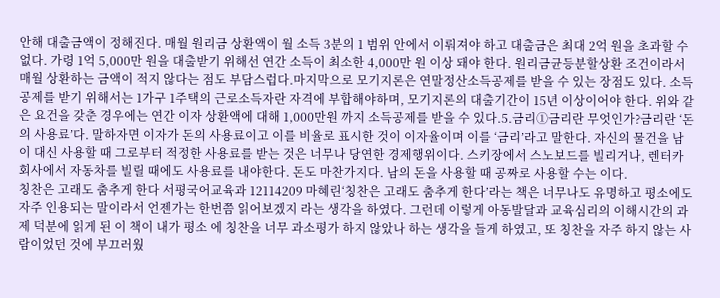안해 대출금액이 정해진다. 매월 원리금 상환액이 월 소득 3분의 1 범위 안에서 이뤄져야 하고 대출금은 최대 2억 원을 초과할 수 없다. 가령 1억 5,000만 원을 대출받기 위해선 연간 소득이 최소한 4,000만 원 이상 돼야 한다. 원리금균등분할상환 조건이라서 매월 상환하는 금액이 적지 않다는 점도 부담스럽다.마지막으로 모기지론은 연말정산소득공제를 받을 수 있는 장점도 있다. 소득공제를 받기 위해서는 1가구 1주택의 근로소득자란 자격에 부합해야하며, 모기지론의 대출기간이 15년 이상이어야 한다. 위와 같은 요건을 갖춘 경우에는 연간 이자 상환액에 대해 1,000만원 까지 소득공제를 받을 수 있다.5.금리①금리란 무엇인가?금리란 ‘돈의 사용료’다. 말하자면 이자가 돈의 사용료이고 이를 비율로 표시한 것이 이자율이며 이를 ‘금리’라고 말한다. 자신의 물건을 남이 대신 사용할 때 그로부터 적정한 사용료를 받는 것은 너무나 당연한 경제행위이다. 스키장에서 스노보드를 빌리거나, 렌터카 회사에서 자동차를 빌릴 때에도 사용료를 내야한다. 돈도 마찬가지다. 남의 돈을 사용할 때 공짜로 사용할 수는 이다.
칭찬은 고래도 춤추게 한다 서평국어교육과 12114209 마혜린‘칭찬은 고래도 춤추게 한다’라는 책은 너무나도 유명하고 평소에도 자주 인용되는 말이라서 언젠가는 한번쯤 읽어보겠지 라는 생각을 하였다. 그런데 이렇게 아동발달과 교육심리의 이해시간의 과제 덕분에 읽게 된 이 책이 내가 평소 에 칭찬을 너무 과소평가 하지 않았나 하는 생각을 들게 하였고, 또 칭찬을 자주 하지 않는 사람이었던 것에 부끄러웠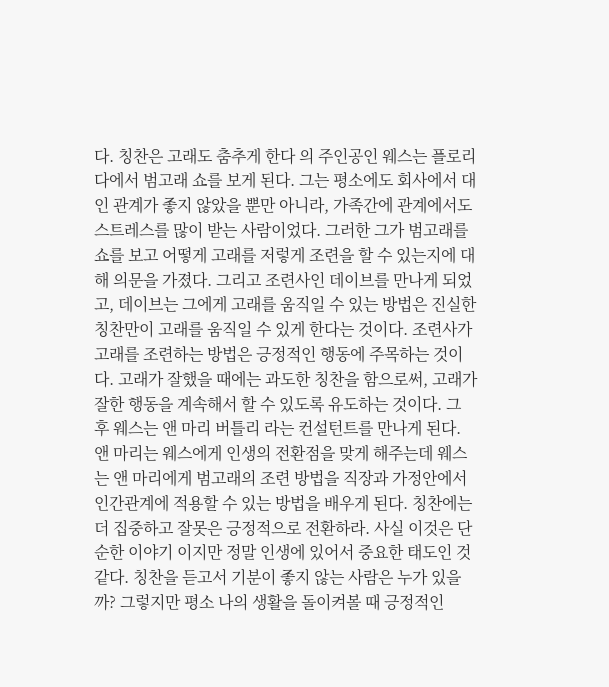다. 칭찬은 고래도 춤추게 한다 의 주인공인 웨스는 플로리다에서 범고래 쇼를 보게 된다. 그는 평소에도 회사에서 대인 관계가 좋지 않았을 뿐만 아니라, 가족간에 관계에서도 스트레스를 많이 받는 사람이었다. 그러한 그가 범고래를 쇼를 보고 어떻게 고래를 저렇게 조련을 할 수 있는지에 대해 의문을 가졌다. 그리고 조련사인 데이브를 만나게 되었고, 데이브는 그에게 고래를 움직일 수 있는 방법은 진실한 칭찬만이 고래를 움직일 수 있게 한다는 것이다. 조련사가 고래를 조련하는 방법은 긍정적인 행동에 주목하는 것이다. 고래가 잘했을 때에는 과도한 칭찬을 함으로써, 고래가 잘한 행동을 계속해서 할 수 있도록 유도하는 것이다. 그 후 웨스는 앤 마리 버틀리 라는 컨설턴트를 만나게 된다. 앤 마리는 웨스에게 인생의 전환점을 맞게 해주는데 웨스는 앤 마리에게 범고래의 조련 방법을 직장과 가정안에서 인간관계에 적용할 수 있는 방법을 배우게 된다. 칭찬에는 더 집중하고 잘못은 긍정적으로 전환하라. 사실 이것은 단순한 이야기 이지만 정말 인생에 있어서 중요한 태도인 것 같다. 칭찬을 듣고서 기분이 좋지 않는 사람은 누가 있을까? 그렇지만 평소 나의 생활을 돌이켜볼 때 긍정적인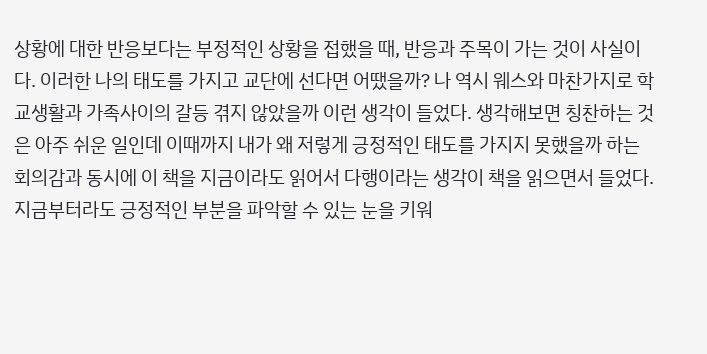상황에 대한 반응보다는 부정적인 상황을 접했을 때, 반응과 주목이 가는 것이 사실이다. 이러한 나의 태도를 가지고 교단에 선다면 어땠을까? 나 역시 웨스와 마찬가지로 학교생활과 가족사이의 갈등 겪지 않았을까 이런 생각이 들었다. 생각해보면 칭찬하는 것은 아주 쉬운 일인데 이때까지 내가 왜 저렇게 긍정적인 태도를 가지지 못했을까 하는 회의감과 동시에 이 책을 지금이라도 읽어서 다행이라는 생각이 책을 읽으면서 들었다. 지금부터라도 긍정적인 부분을 파악할 수 있는 눈을 키워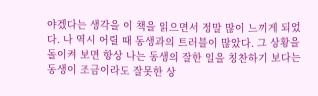야겠다는 생각을 이 책을 읽으면서 정말 많이 느끼게 되었다. 나 역시 어릴 때 동생과의 트러블이 많았다. 그 상황을 돌이켜 보면 항상 나는 동생의 잘한 일을 칭찬하기 보다는 동생이 조금이라도 잘못한 상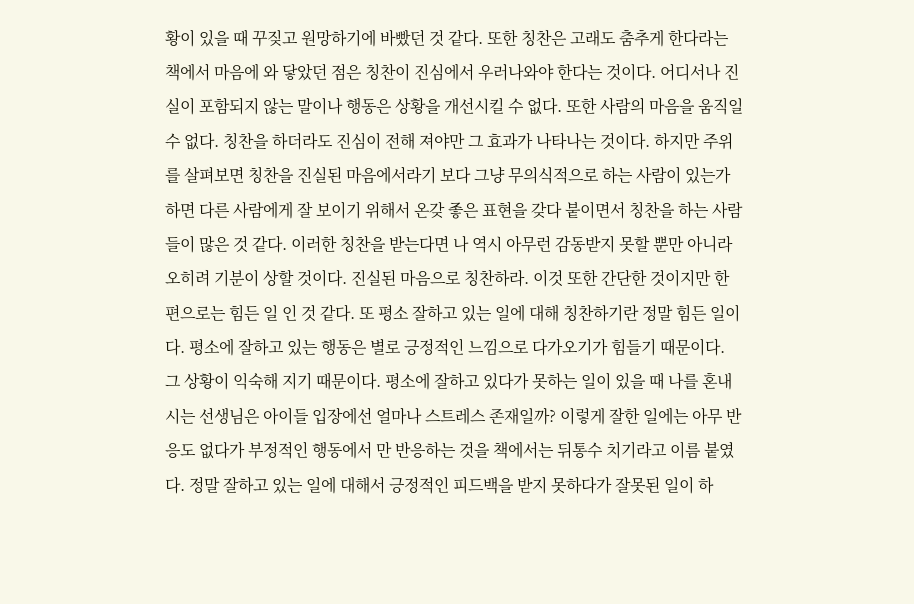황이 있을 때 꾸짖고 원망하기에 바빴던 것 같다. 또한 칭찬은 고래도 춤추게 한다라는 책에서 마음에 와 닿았던 점은 칭찬이 진심에서 우러나와야 한다는 것이다. 어디서나 진실이 포함되지 않는 말이나 행동은 상황을 개선시킬 수 없다. 또한 사람의 마음을 움직일 수 없다. 칭찬을 하더라도 진심이 전해 져야만 그 효과가 나타나는 것이다. 하지만 주위를 살펴보면 칭찬을 진실된 마음에서라기 보다 그냥 무의식적으로 하는 사람이 있는가 하면 다른 사람에게 잘 보이기 위해서 온갖 좋은 표현을 갖다 붙이면서 칭찬을 하는 사람들이 많은 것 같다. 이러한 칭찬을 받는다면 나 역시 아무런 감동받지 못할 뿐만 아니라 오히려 기분이 상할 것이다. 진실된 마음으로 칭찬하라. 이것 또한 간단한 것이지만 한편으로는 힘든 일 인 것 같다. 또 평소 잘하고 있는 일에 대해 칭찬하기란 정말 힘든 일이다. 평소에 잘하고 있는 행동은 별로 긍정적인 느낌으로 다가오기가 힘들기 때문이다. 그 상황이 익숙해 지기 때문이다. 평소에 잘하고 있다가 못하는 일이 있을 때 나를 혼내시는 선생님은 아이들 입장에선 얼마나 스트레스 존재일까? 이렇게 잘한 일에는 아무 반응도 없다가 부정적인 행동에서 만 반응하는 것을 책에서는 뒤통수 치기라고 이름 붙였다. 정말 잘하고 있는 일에 대해서 긍정적인 피드백을 받지 못하다가 잘못된 일이 하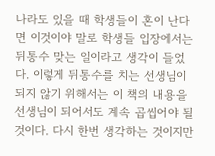나라도 있을 때 학생들이 혼이 난다면 이것이야 말로 학생들 입장에서는 뒤통수 맞는 일이라고 생각이 들었다. 이렇게 뒤통수를 치는 선생님이 되지 않기 위해서는 이 책의 내용을 선생님이 되어서도 계속 곱씹어야 될 것이다. 다시 한번 생각하는 것이지만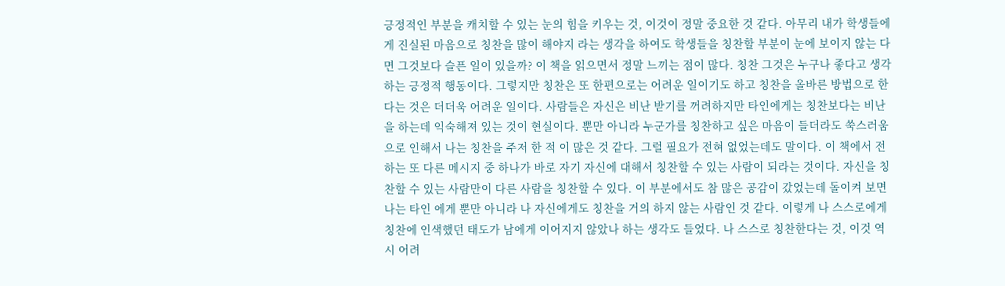긍정적인 부분을 캐치할 수 있는 눈의 힘을 키우는 것, 이것이 정말 중요한 것 같다. 아무리 내가 학생들에게 진실된 마음으로 칭찬을 많이 해야지 라는 생각을 하여도 학생들을 칭찬할 부분이 눈에 보이지 않는 다면 그것보다 슬픈 일이 있을까? 이 책을 읽으면서 정말 느끼는 점이 많다. 칭찬 그것은 누구나 좋다고 생각하는 긍정적 행동이다. 그렇지만 칭찬은 또 한편으로는 어려운 일이기도 하고 칭찬을 올바른 방법으로 한다는 것은 더더욱 어려운 일이다. 사람들은 자신은 비난 받기를 꺼려하지만 타인에게는 칭찬보다는 비난을 하는데 익숙해져 있는 것이 현실이다. 뿐만 아니라 누군가를 칭찬하고 싶은 마음이 들더라도 쑥스러움으로 인해서 나는 칭찬을 주저 한 적 이 많은 것 같다. 그럴 필요가 전혀 없었는데도 말이다. 이 책에서 전하는 또 다른 메시지 중 하나가 바로 자기 자신에 대해서 칭찬할 수 있는 사람이 되라는 것이다. 자신을 칭찬할 수 있는 사람만이 다른 사람을 칭찬할 수 있다. 이 부분에서도 참 많은 공감이 갔었는데 돌이켜 보면 나는 타인 에게 뿐만 아니라 나 자신에게도 칭찬을 거의 하지 않는 사람인 것 같다. 이렇게 나 스스로에게 칭찬에 인색했던 태도가 남에게 이어지지 않았나 하는 생각도 들었다. 나 스스로 칭찬한다는 것, 이것 역시 어려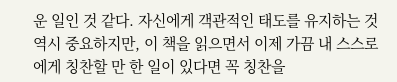운 일인 것 같다. 자신에게 객관적인 태도를 유지하는 것 역시 중요하지만, 이 책을 읽으면서 이제 가끔 내 스스로에게 칭찬할 만 한 일이 있다면 꼭 칭찬을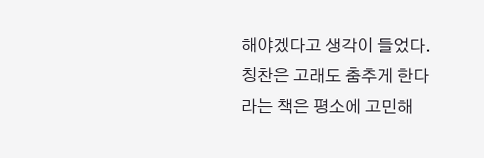해야겠다고 생각이 들었다.칭찬은 고래도 춤추게 한다라는 책은 평소에 고민해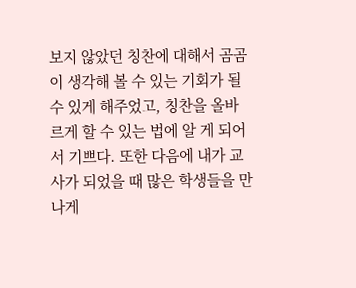보지 않았던 칭찬에 대해서 곰곰이 생각해 볼 수 있는 기회가 될 수 있게 해주었고, 칭찬을 올바르게 할 수 있는 법에 알 게 되어서 기쁘다. 또한 다음에 내가 교사가 되었을 때 많은 학생들을 만나게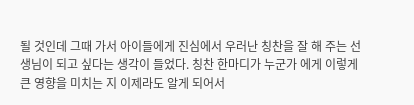될 것인데 그때 가서 아이들에게 진심에서 우러난 칭찬을 잘 해 주는 선생님이 되고 싶다는 생각이 들었다. 칭찬 한마디가 누군가 에게 이렇게 큰 영향을 미치는 지 이제라도 알게 되어서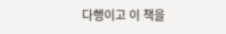다행이고 이 책을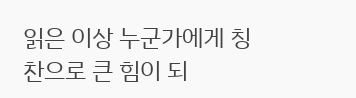읽은 이상 누군가에게 칭찬으로 큰 힘이 되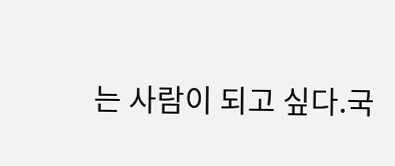는 사람이 되고 싶다.국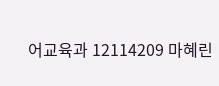어교육과 12114209 마혜린